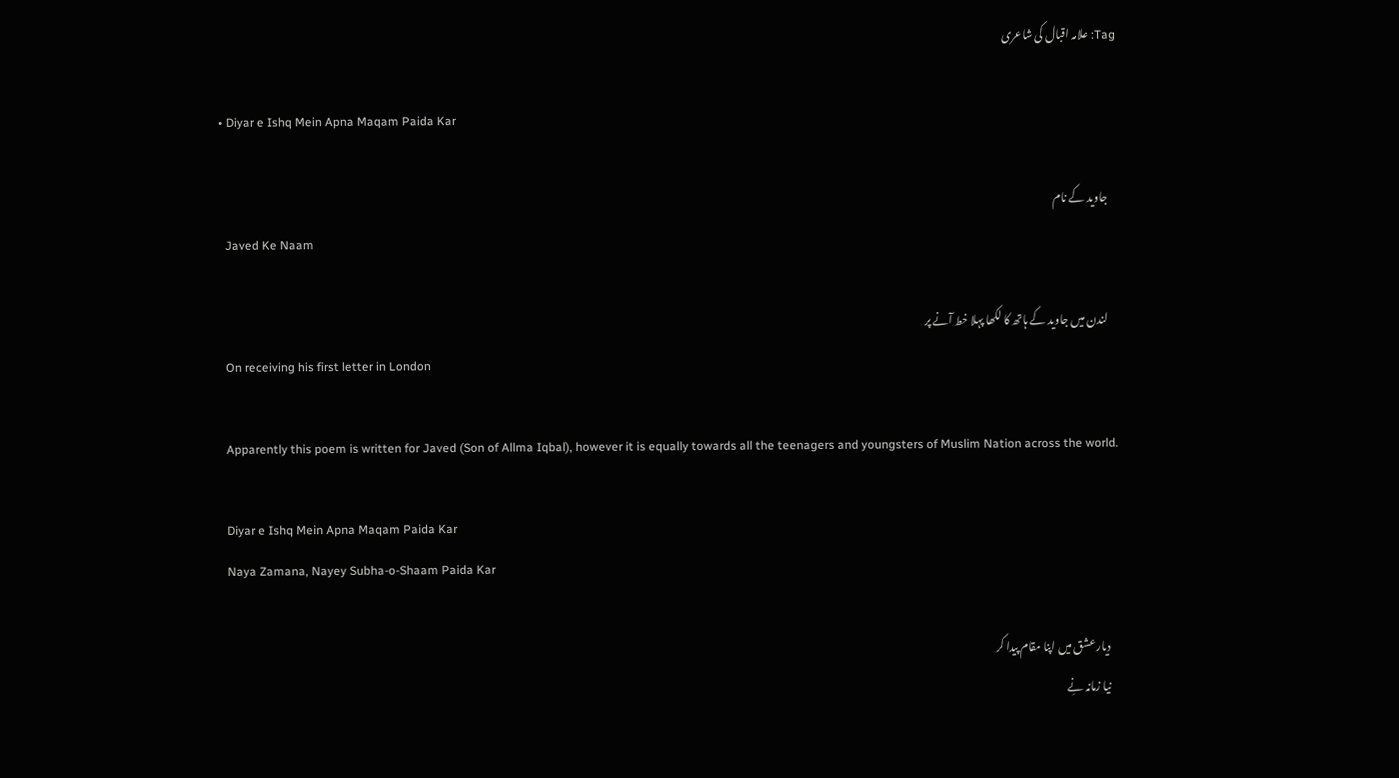Tag: علامہ اقبال کی شاعری

  • Diyar e Ishq Mein Apna Maqam Paida Kar

    جاوید کے نام
    Javed Ke Naam

    لندن میں جاوید کے ہاتھ کا لکھا پہلا خط آنے پر
    On receiving his first letter in London

    Apparently this poem is written for Javed (Son of Allma Iqbal), however it is equally towards all the teenagers and youngsters of Muslim Nation across the world.

    Diyar e Ishq Mein Apna Maqam Paida Kar
    Naya Zamana, Nayey Subha-o-Shaam Paida Kar

    دیار عشق میں اپنا مقام پیدا کر
    نیا زمانہ نِے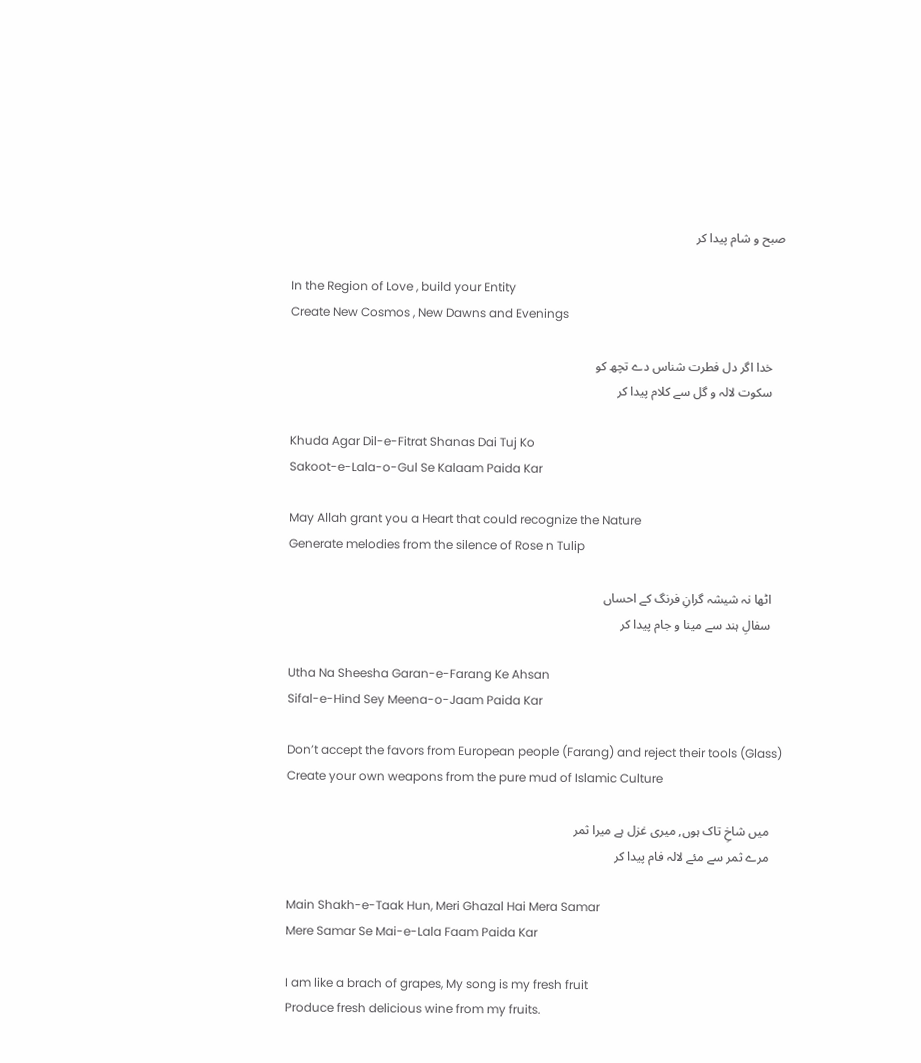صبح و شام پیدا کر

    In the Region of Love , build your Entity
    Create New Cosmos , New Dawns and Evenings

    خدا اگر دل فطرت شناس دے تچھ کو
    سکوت لالہ و گل سے کلام پیدا کر

    Khuda Agar Dil-e-Fitrat Shanas Dai Tuj Ko
    Sakoot-e-Lala-o-Gul Se Kalaam Paida Kar

    May Allah grant you a Heart that could recognize the Nature
    Generate melodies from the silence of Rose n Tulip

    اٹھا نہ شیشہ گرانِ فرنگ کے احساں
    سفالِ ہند سے مینا و جام پیدا کر

    Utha Na Sheesha Garan-e-Farang Ke Ahsan
    Sifal-e-Hind Sey Meena-o-Jaam Paida Kar

    Don’t accept the favors from European people (Farang) and reject their tools (Glass)
    Create your own weapons from the pure mud of Islamic Culture

    میں شاخِ تاک ہوں, میری غزل ہے میرا ثمر
    مرے ثمر سے مئے لالہ فام پیدا کر

    Main Shakh-e-Taak Hun, Meri Ghazal Hai Mera Samar
    Mere Samar Se Mai-e-Lala Faam Paida Kar

    I am like a brach of grapes, My song is my fresh fruit
    Produce fresh delicious wine from my fruits.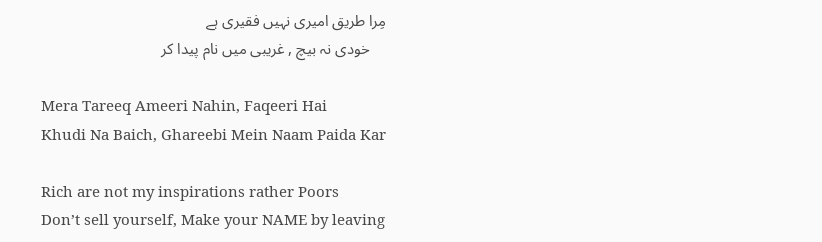مِرا طریق امیری نہیں فقیری ہے
    خودی نہ بیچ , غریبی میں نام پیدا کر

    Mera Tareeq Ameeri Nahin, Faqeeri Hai
    Khudi Na Baich, Ghareebi Mein Naam Paida Kar

    Rich are not my inspirations rather Poors
    Don’t sell yourself, Make your NAME by leaving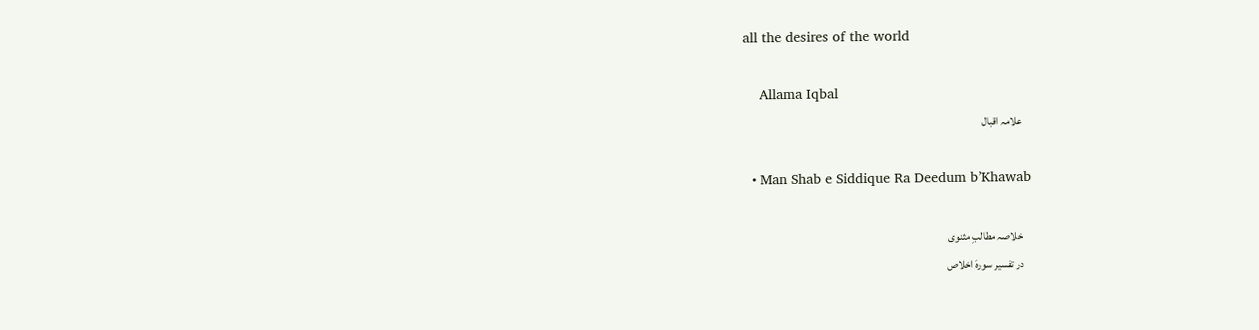all the desires of the world

    Allama Iqbal
    علامہ اقبال

  • Man Shab e Siddique Ra Deedum b’Khawab

    خلاصہ مطالبِ مثنوی
    در تفسیر سورہَ اخلاص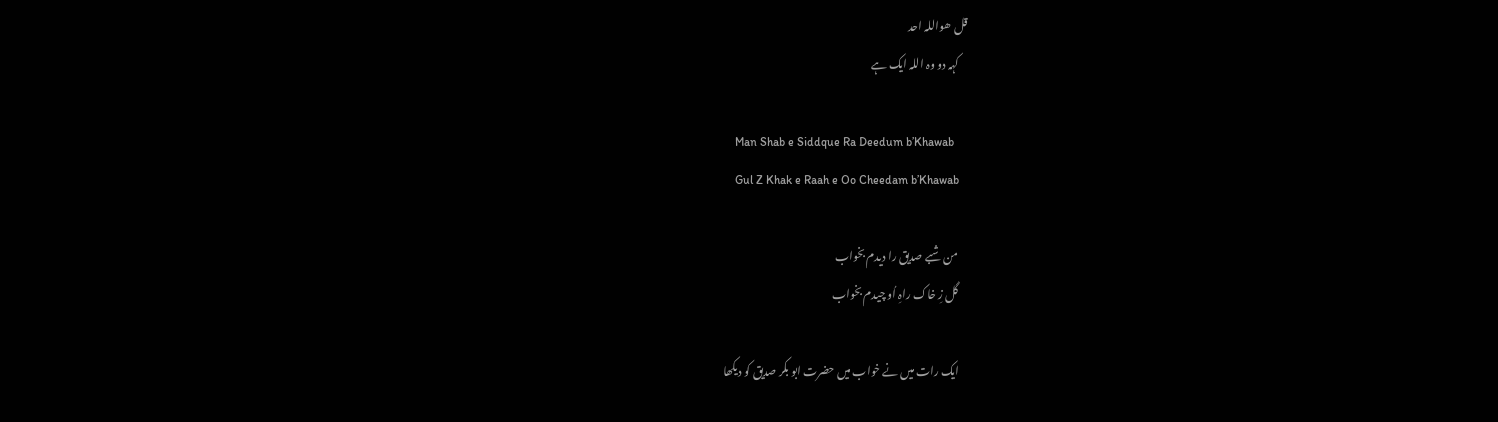قل ھواللہ احد
    کہہ دو وہ اللہ ایک ہے

    Man Shab e Siddque Ra Deedum b’Khawab
    Gul Z Khak e Raah e Oo Cheedam b’Khawab

    من شبے صدیق را دیدم بخواب
    گل زِ خاک راہِ اُو چیدم بخواب

    ایک رات میں نے خواب میں حضرت ابو بکر صدیق کو دیکھا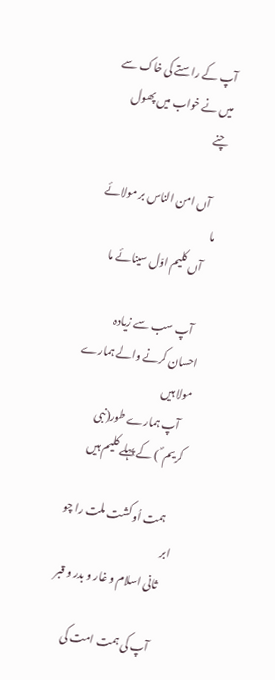آپ کے راستے کی خاک سے میں نے خواب میں پھول چنے

    آں امن الناس بر مولائے ما
    آں کلیم اوّل سینائے ما

    آپ سب سے زیادہ احسان کرنے والے ہمارے مولا ہیں
    آپ ہمارے طور(نبی کریم ؐ ) کے پہلے کلیم ہیں

    ہمت اُو کشت ملت را چو ابر
    ثانی اسلام و غار و بدر و قبر

    آپ کی ہمت امت کی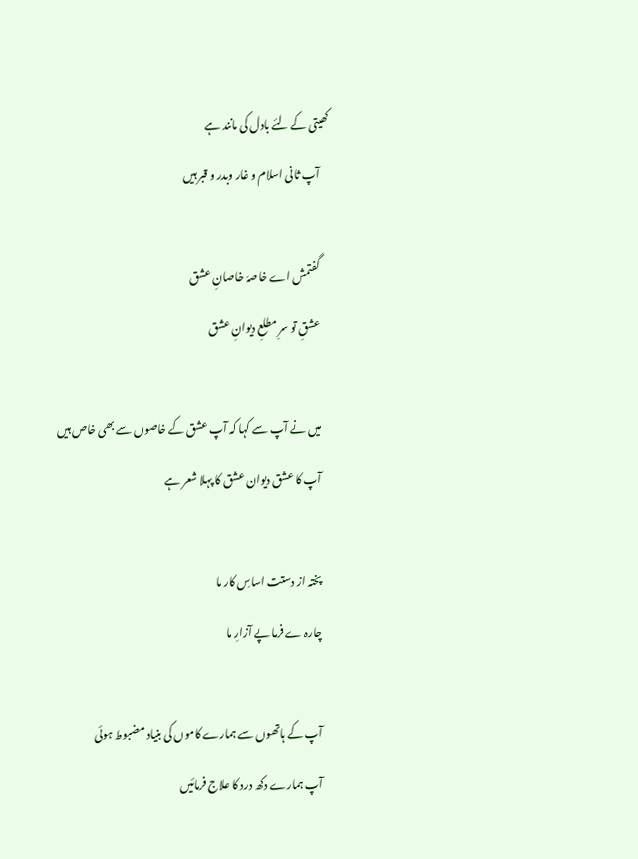کھیتی کے لئے بادل کی مانند ہے
    آپ ثانی اسلام و غار وبدر و قبر ہیں

    گفتمش اے خاصہَ خاصانِ عشق
    عشقِ تو سرِ مطلعِ دیوانِ عشق

    میں نے آپ سے کہا کہ آپ عشق کے خاصوں سے بھی خاص ہیں
    آپ کا عشق دیوان عشق کا پہلا شعر ہے

    پختہ از دستت اساسِ کار ما
    چارہ ے فرما پے آزارِ ما

    آپ کے ہاتھوں سے ہمارے کاموں کی بنیاد مضبوط ہوئی
    آپ ہمارے دکھ درد کا علاج فرمائیں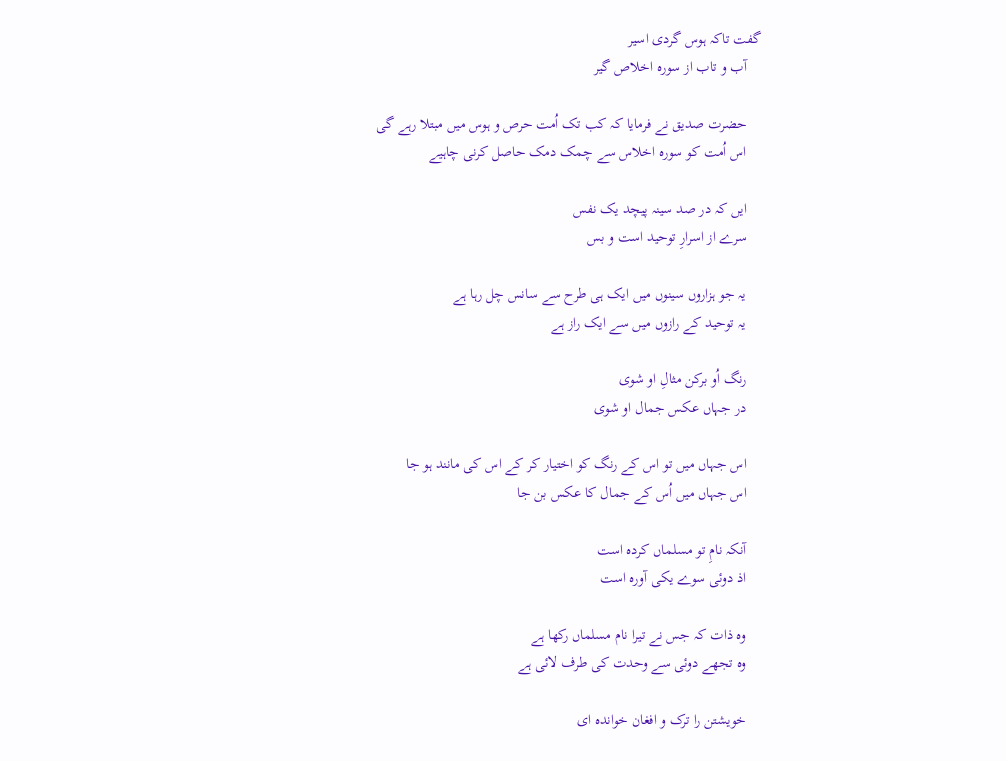گفت تاکہ ہوس گردی اسیر
    آب و تاب از سورہ اخلاص گیر

    حضرت صدیق نے فرمایا کہ کب تک اُمت حرص و ہوس میں مبتلا رہے گی
    اس اُمت کو سورہ اخلاس سے چمک دمک حاصل کرنی چاہیے

    ایں کہ در صد سینہ پیچد یک نفس
    سرے از اسرارِ توحید است و بس

    یہ جو ہزاروں سینوں میں ایک ہی طرح سے سانس چل رہا ہے
    یہ توحید کے رازوں میں سے ایک راز ہے

    رنگ اُو برکن مثالِ او شوی
    در جہاں عکس جمال او شوی

    اس جہاں میں تو اس کے رنگ کو اختیار کر کے اس کی مانند ہو جا
    اس جہاں میں اُس کے جمال کا عکس بن جا

    آنکہ نامِ تو مسلماں کردہ است
    اذ دوئی سوے یکی آورہ است

    وہ ذات کہ جس نے تیرا نام مسلماں رکھا ہے
    وہ تجھے دوئی سے وحدت کی طرف لائی ہے

    خویشتن را ترک و افغان خواندہ ای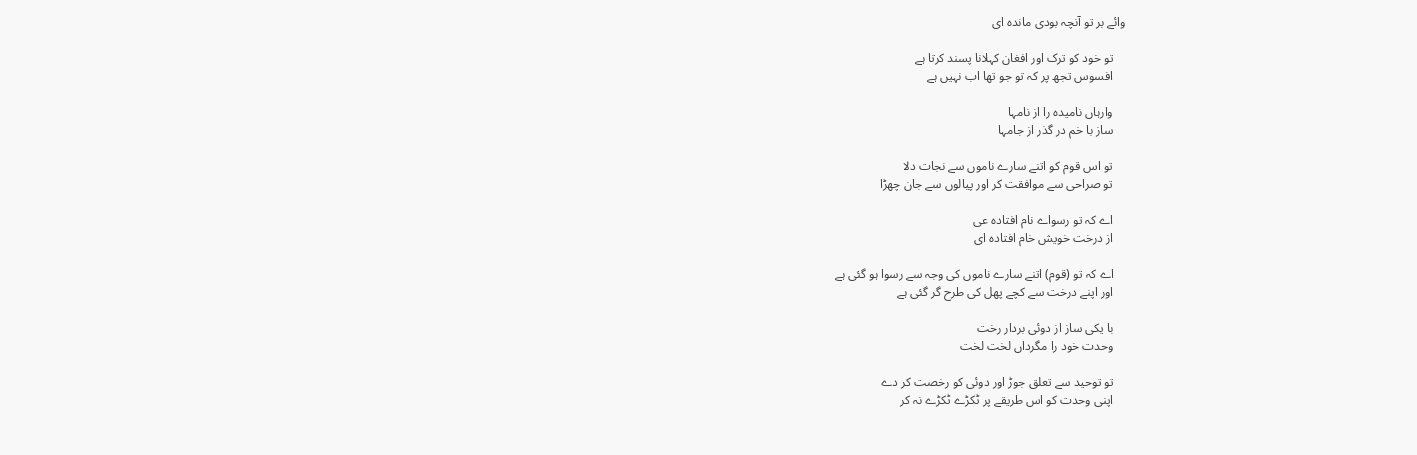وائے بر تو آنچہ بودی ماندہ ای

    تو خود کو ترک اور افغان کہلانا پسند کرتا ہے
    افسوس تجھ پر کہ تو جو تھا اب نہیں ہے

    وارہاں نامیدہ را از نامہا
    ساز با خم در گذر از جامہا

    تو اس قوم کو اتنے سارے ناموں سے نجات دلا
    تو صراحی سے موافقت کر اور پیالوں سے جان چھڑا

    اے کہ تو رسواے نام افتادہ عی
    از درخت خویش خام افتادہ ای

    اے کہ تو (قوم) اتنے سارے ناموں کی وجہ سے رسوا ہو گئی ہے
    اور اپنے درخت سے کچے پھل کی طرح گر گئی ہے

    با یکی ساز از دوئی بردار رخت
    وحدت خود را مگرداں لخت لخت

    تو توحید سے تعلق جوڑ اور دوئی کو رخصت کر دے
    اپنی وحدت کو اس طریقے پر ٹکڑے ٹکڑے نہ کر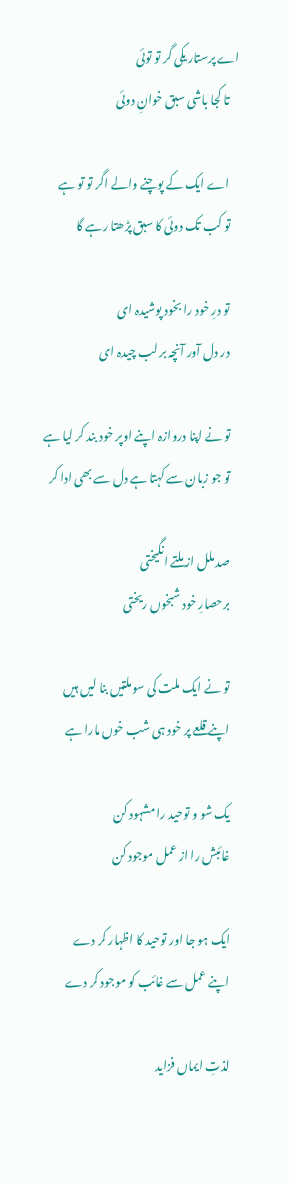اے پرستار یکی گر تو توئی
    تا کجا باشی سبق خوانِ دوئی

    اے ایک کے پوچنے والے اگر تو تو ہے
    تو کب تک دوئی کا سبق پڑھتا رہے گا

    تو درِ خود را بخود پوشیدہ ای
    در دل آور آنچہ بر لب چیدہ ای

    تو نے اپنا دروازہ اپنے اوپر خود بند کر لیا ہے
    تو جو زبان سے کہتا ہے دل سے بھی ادا کر

    صد ملل از ملتے انگیختی
    برحصارِ خود شبخوں ریختی

    تو نے ایک ملت کی سو ملتیں بنا لیں ہیں
    اپنے قلعے پر خود ہی شب خوں مارا ہے

    یک شو و توحید را مشہود کن
    غائبش را از عمل موجود کن

    ایک ہو جا اور توحید کا اظہار کر دے
    اپنے عمل سے غائب کو موجود کر دے

    لذتِ ایماں فزاید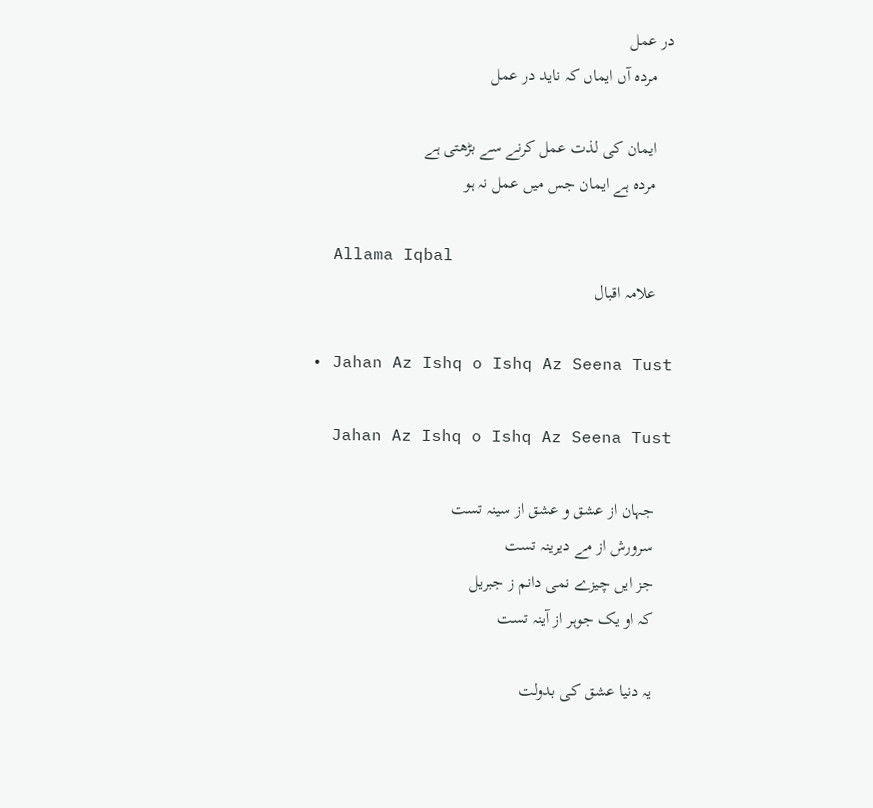در عمل
    مردہ آں ایماں کہ ناید در عمل

    ایمان کی لذت عمل کرنے سے بڑھتی ہے
    مردہ ہے ایمان جس میں عمل نہ ہو

    Allama Iqbal
    علامہ اقبال

  • Jahan Az Ishq o Ishq Az Seena Tust

    Jahan Az Ishq o Ishq Az Seena Tust

    جہان از عشق و عشق از سینہ تست
    سرورش از مے دیرینہ تست
    جز ایں چیزے نمی دانم ز جبریل
    کہ او یک جوہر از آینہ تست

    یہ دنیا عشق کی بدولت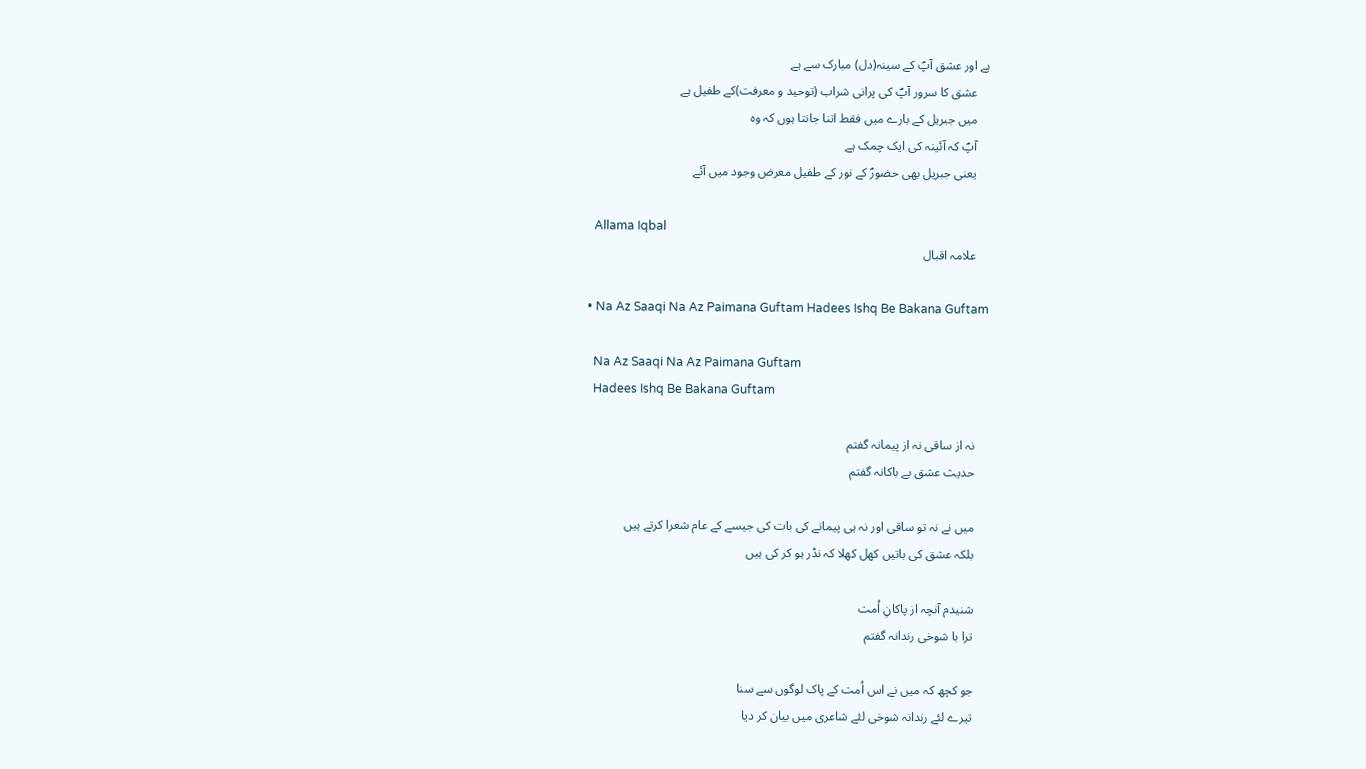ہے اور عشق آپؐ کے سینہ(دل) مبارک سے ہے
    عشق کا سرور آپؐ کی پرانی شراب (توحید و معرفت)کے طفیل ہے
    میں جبریل کے بارے میں فقط اتنا جانتا ہوں کہ وہ
    آپؐ کہ آئینہ کی ایک چمک ہے
    یعنی جبریل بھی حضورؐ کے نور کے طفیل معرض وجود میں آئے

    Allama Iqbal
    علامہ اقبال

  • Na Az Saaqi Na Az Paimana Guftam Hadees Ishq Be Bakana Guftam

    Na Az Saaqi Na Az Paimana Guftam
    Hadees Ishq Be Bakana Guftam

    نہ از ساقی نہ از پیمانہ گفتم
    حدیث عشق بے باکانہ گفتم

    میں نے نہ تو ساقی اور نہ ہی پیمانے کی بات کی جیسے کے عام شعرا کرتے ہیں
    بلکہ عشق کی باتیں کھل کھلا کہ نڈر ہو کر کی ہیں

    شنیدم آنچہ از پاکانِ اُمت
    ترا با شوخی رندانہ گفتم

    جو کچھ کہ میں نے اس اُمت کے پاک لوگوں سے سنا
    تیرے لئے رندانہ شوخی لئے شاعری میں بیان کر دیا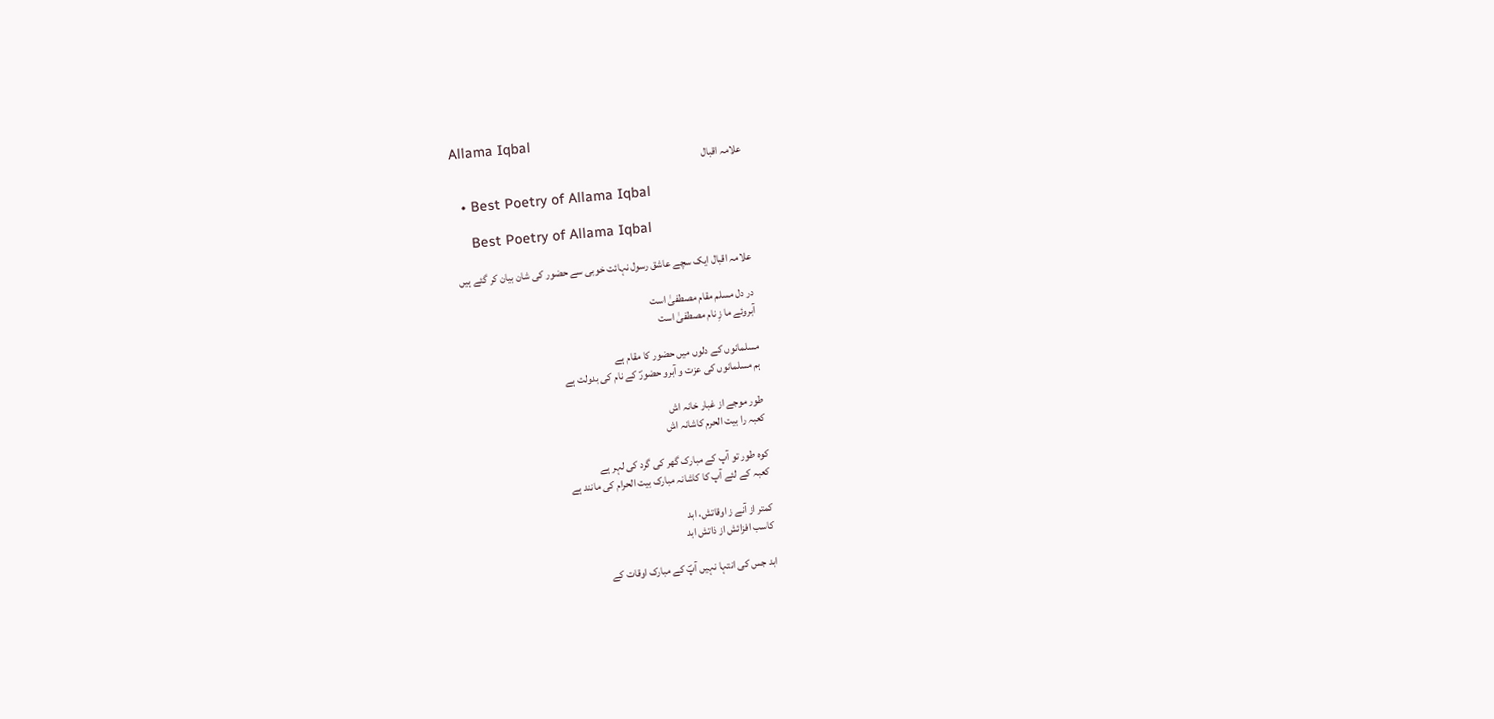Allama Iqbal
    علامہ اقبال

  • Best Poetry of Allama Iqbal

    Best Poetry of Allama Iqbal

    علامہ اقبال ایک سچے عاشق رسول نہائت خوبی سے حضور کی شان بیان کر گئے ہیں

    در دل مسلم مقام مصطفیٰ است
    آبروئے ما زِ نام مصطفیٰ است

    مسلمانوں کے دلوں میں حضور کا مقام ہے
    ہم مسلمانوں کی عزت و آبرو حضورؐ کے نام کی بدولت ہے

    طور موجے از غبار خانہ اش
    کعبہ را بیت الحرم کاشانہ اش

    کوہ طور تو آپ کے مبارک گھر کی گرد کی لہر ہے
    کعبہ کے لئے آپ کا کاشانہ مبارک بیت الحرام کی مانند ہے

    کمتر از آنے ز اوقاتش، ابد
    کاسب افزائش از ذاتش ابد

    ابد جس کی انتہا نہیں آپؐ کے مبارک اوقات کے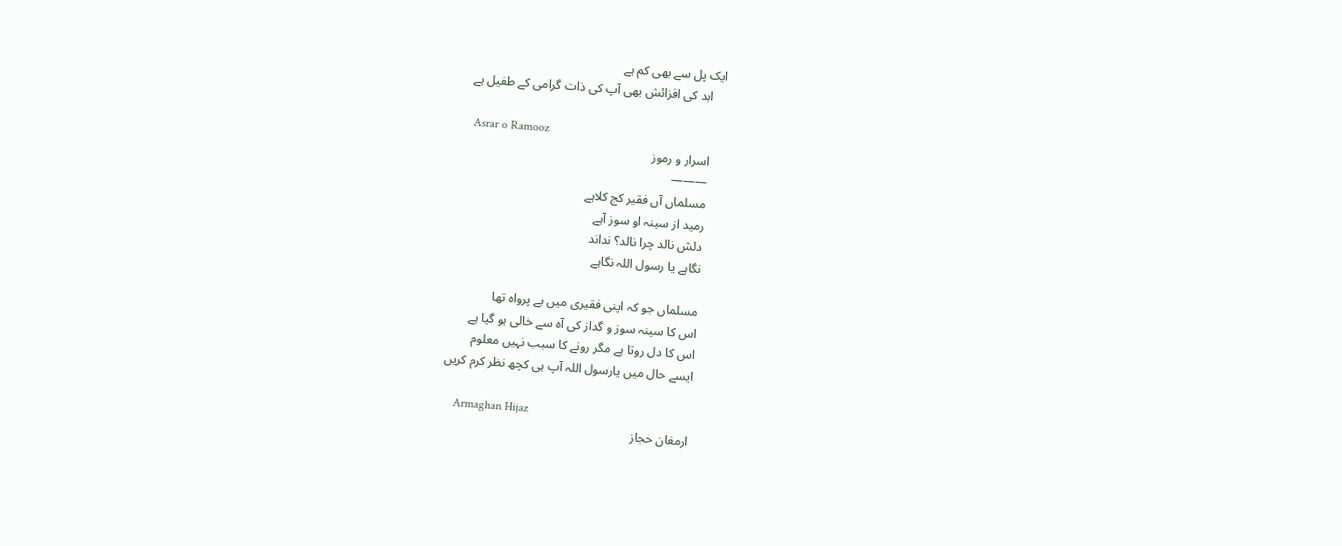ایک پل سے بھی کم ہے
    ابد کی افزائش بھی آپ کی ذات گرامی کے طفیل ہے

    Asrar o Ramooz
    اسرار و رموز
    ———
    مسلماں آں فقیر کج کلاہے
    رمید از سینہ او سوز آہے
    دلش نالد چرا نالد؟ نداند
    نگاہے یا رسول اللہ نگاہے

    مسلماں جو کہ اپنی فقیری میں بے پرواہ تھا
    اس کا سینہ سوز و گداز کی آہ سے خالی ہو گیا ہے
    اس کا دل روتا ہے مگر رونے کا سبب نہیں معلوم
    ایسے حال میں یارسول اللہ آپ ہی کچھ نظر کرم کریں

    Armaghan Hijaz
    ارمغان حجاز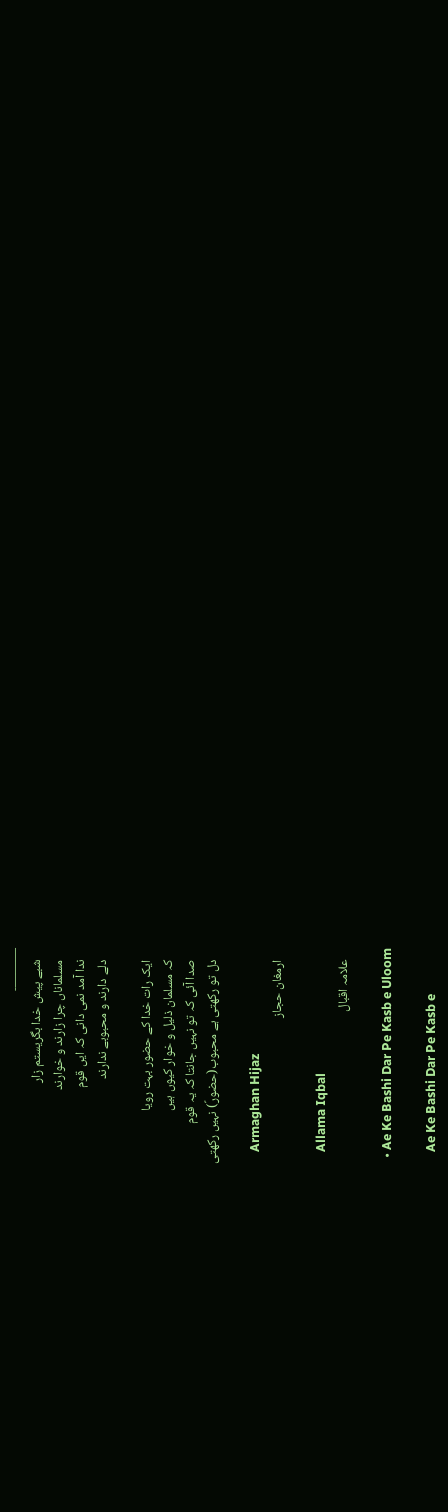———-
    شبے پیش خدا بگریستم زار
    مسلماناں چرا زارند و خوارند
    ندا آمد نمی دانی کہ ایں قوم
    دلے دارند و محبوبے ندارند

    ایک رات خدا کے حضور بہت رویا
    کہ مسلمان ذلیل و خوار کیوں ہیں
    صدا آئی کہ تو نہیں جانتا کہ یہ قوم
    دل تو رکھتی ہے محبوب(حضورؐ) نہیں رکھتی

    Armaghan Hijaz
    ارمغان حجاز

    Allama Iqbal
    علامہ اقبال

  • Ae Ke Bashi Dar Pe Kasb e Uloom

    Ae Ke Bashi Dar Pe Kasb e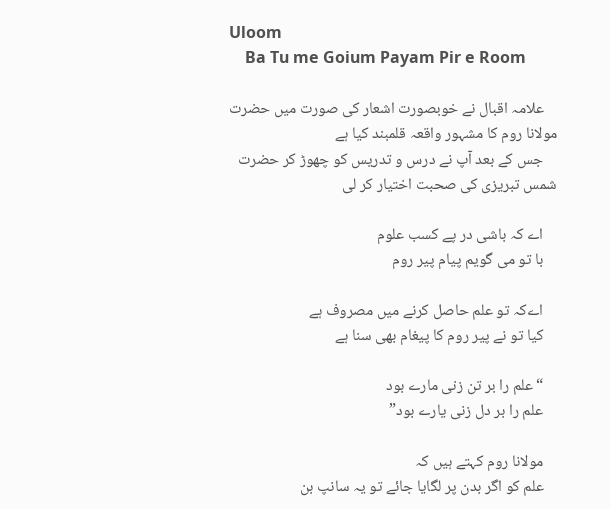Uloom
    Ba Tu me Goium Payam Pir e Room

    علامہ اقبال نے خوبصورت اشعار کی صورت میں حضرت مولانا روم کا مشہور واقعہ قلمبند کیا ہے
    جس کے بعد آپ نے درس و تدریس کو چھوڑ کر حضرت شمس تبریزی کی صحبت اختیار کر لی

    اے کہ باشی در پے کسب علوم
    با تو می گویم پیام پیر روم

    اےکہ تو علم حاصل کرنے میں مصروف ہے
    کیا تو نے پیر روم کا پیغام بھی سنا ہے

    “علم را بر تن زنی مارے بود
    علم را بر دل زنی یارے بود”

    مولانا روم کہتے ہیں کہ
    علم کو اگر بدن پر لگایا جائے تو یہ سانپ بن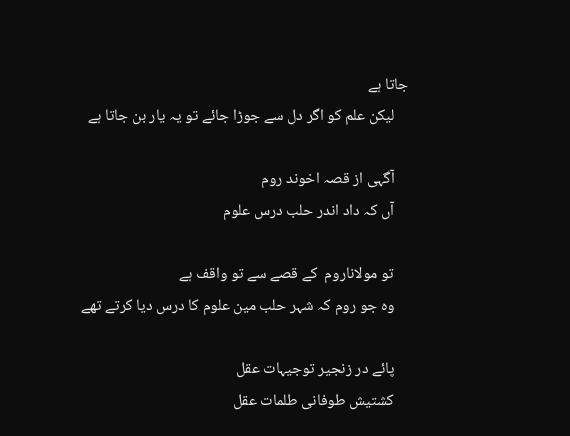جاتا ہے
    لیکن علم کو اگر دل سے جوڑا جائے تو یہ یار بن جاتا ہے

    آگہی از قصہ اخوند روم
    آں کہ داد اندر حلب درس علوم

    تو مولاناروم  کے قصے سے تو واقف ہے
    وہ جو روم کہ شہر حلب مین علوم کا درس دیا کرتے تھے

    پائے در زنجیر توجیہات عقل
    کشتیش طوفانی طلمات عقل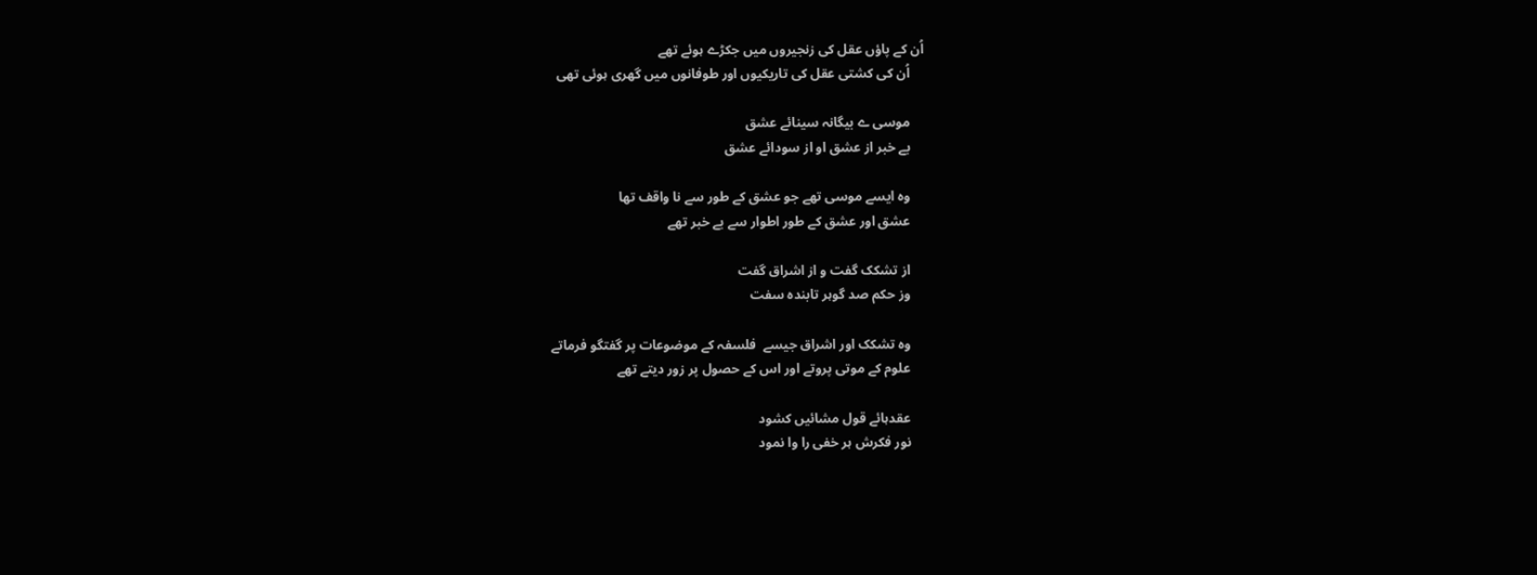اُن کے پاؤں عقل کی زنجیروں میں جکڑے ہوئے تھے
    اُن کی کشتی عقل کی تاریکیوں اور طوفانوں میں گھری ہوئی تھی

    موسی ے بیگانہ سینائے عشق
    بے خبر از عشق او از سودائے عشق

    وہ ایسے موسی تھے جو عشق کے طور سے نا واقف تھا
    عشق اور عشق کے طور اطوار سے بے خبر تھے

    از تشکک گفت و از اشراق گفت
    وز حکم صد گوہر تابندہ سفت

    وہ تشکک اور اشراق جیسے  فلسفہ کے موضوعات پر گفتگو فرماتے
    علوم کے موتی پروتے اور اس کے حصول پر زور دیتے تھے

    عقدہائے قول مشائیں کشود
    نور فکرش ہر خفی را وا نمود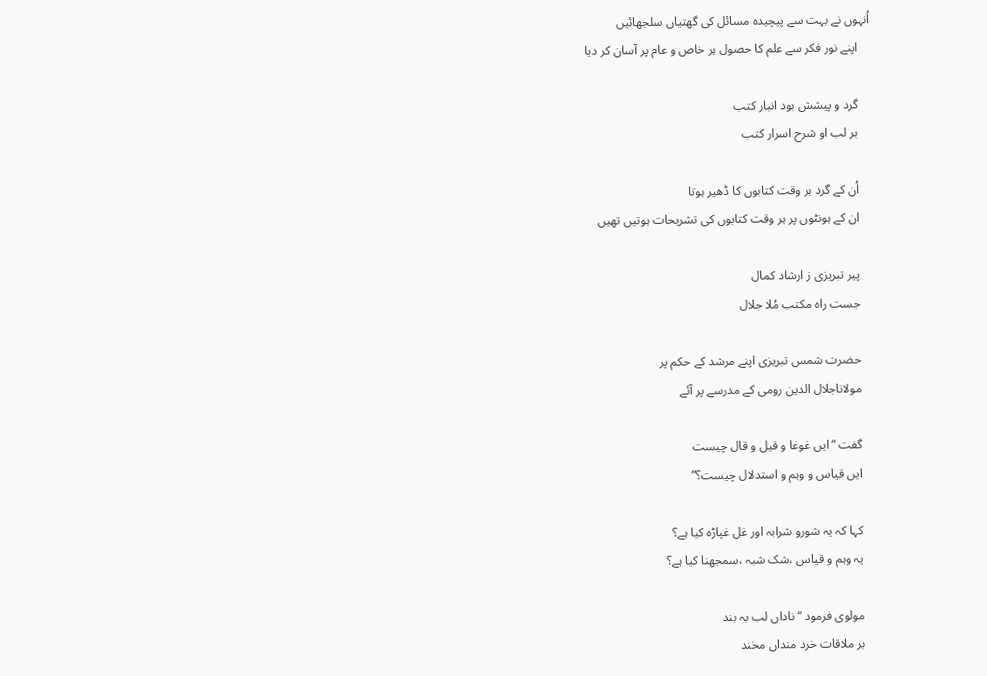اُنہوں نے بہت سے پیچیدہ مسائل کی گھتیاں سلجھائیں
    اپنے نور فکر سے علم کا حصول ہر خاص و عام پر آسان کر دیا

    گرد و پیشش بود انبار کتب
    بر لب او شرح اسرار کتب

    اُن کے گرد ہر وقت کتابوں کا ڈھیر ہوتا
    ان کے ہونٹوں پر ہر وقت کتابوں کی تشریحات ہوتیں تھیں

    پیر تبریزی ز ارشاد کمال
    جست راہ مکتب مُلا جلال

    حضرت شمس تبریزی اپنے مرشد کے حکم پر
    مولاناجلال الدین رومی کے مدرسے پر آئے

    گفت “ایں غوغا و قیل و قال چیست
    ایں قیاس و وہم و استدلال چیست؟”

    کہا کہ یہ شورو شرابہ اور غل غپاڑہ کیا ہے؟
    یہ وہم و قیاس ،شک شبہ ،سمجھنا کیا ہے؟

    مولوی فرمود “ناداں لب بہ بند
    بر ملاقات خرد منداں مخند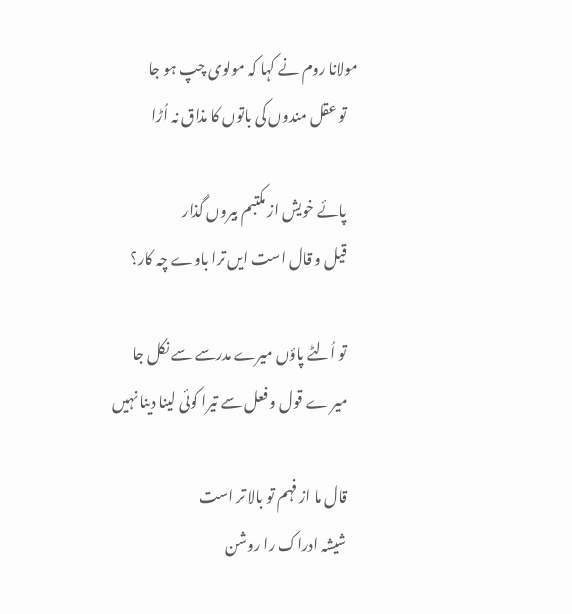مولانا روم نے کہا کہ مولوی چپ ہو جا
    تو عقل مندوں کی باتوں کا مذاق نہ اُڑا

    پائے خویش از مکتبم بیروں گذار
    قیل و قال است ایں ترا باوے چہ کار؟

    تو اُلٹے پاؤں میرے مدرسے سے نکل جا
    میر ے قول و فعل سے تیرا کوئی لینا دینا نہیں

    قال ما از فہم تو بالا تر است
    شیشہ ادراک را روشن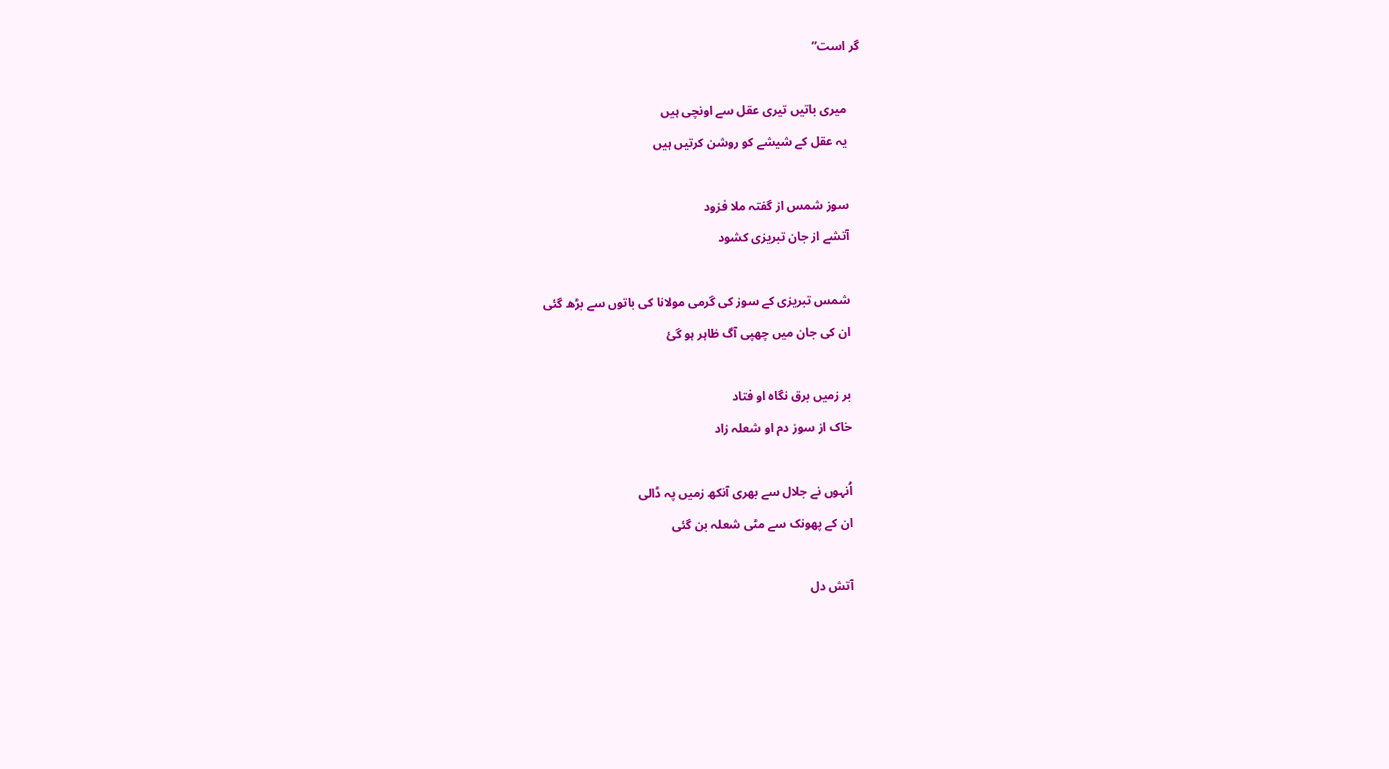گر است”

    میری باتیں تیری عقل سے اونچی ہیں
    یہ عقل کے شیشے کو روشن کرتیں ہیں

    سوز شمس از گفتہ ملا فزود
    آتشے از جان تبریزی کشود

    شمس تبریزی کے سوز کی گرمی مولانا کی باتوں سے بڑھ گئی
    ان کی جان میں چھپی آگ ظاہر ہو گئ

    بر زمیں برق نگاہ او فتاد
    خاک از سوز دم او شعلہ زاد

    اُنہوں نے جلال سے بھری آنکھ زمیں پہ ڈالی
    ان کے پھونک سے مٹی شعلہ بن گئی

    آتش دل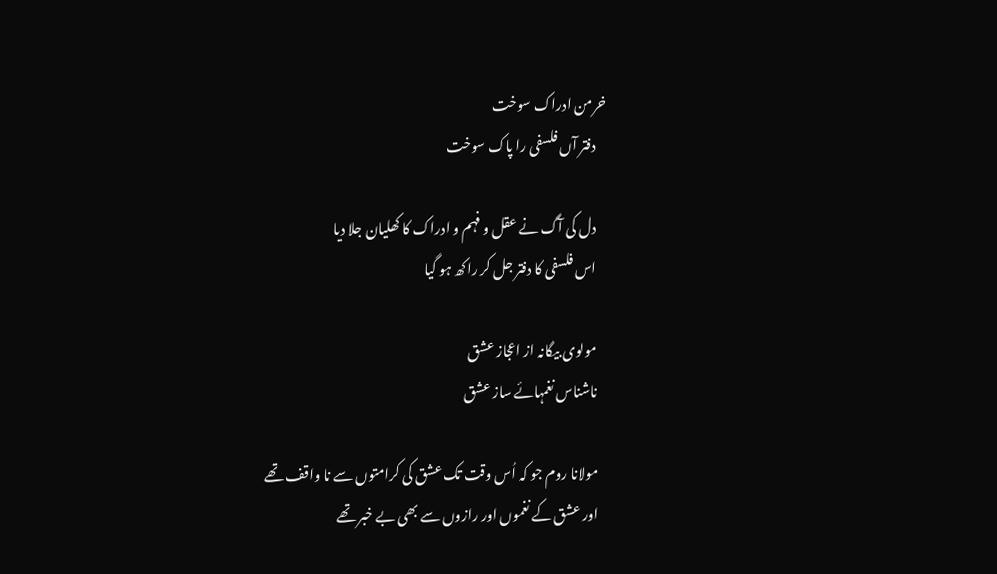خرمن ادراک سوخت
    دفتر آں فلسفی را پاک سوخت

    دل کی آگ نے عقل و فہم و ادراک کا کھلیان جلا دیا
    اس فلسفی کا دفتر جل کر راکھ ہو گیا

    مولوی بیگانہ از اعجاز عشق
    ناشناس نغمہائے ساز عشق

    مولانا روم جو کہ اُس وقت تک عشق کی کرامتوں سے نا واقف تھے
    اور عشق کے نغموں اور رازوں سے بھی بے خبر تھے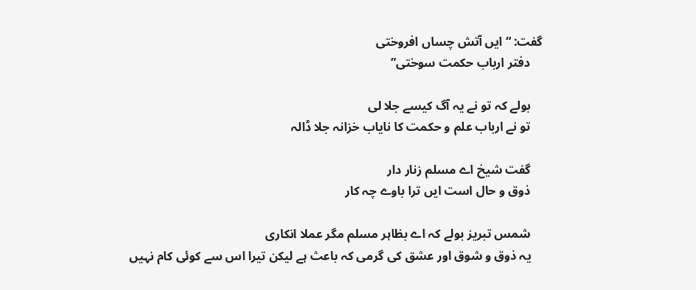گفت: “ایں آتش چساں افروختی
    دفتر ارباب حکمت سوختی”

    بولے کہ تو نے یہ آگ کیسے جلا لی
    تو نے ارباب علم و حکمت کا نایاب خزانہ جلا ڈالہ

    گفت شیخ اے مسلم زنار دار
    ذوق و حال است ایں ترا باوے چہ کار

    شمس تبریز بولے کہ اے بظاہر مسلم مگر عملا انکاری
    یہ ذوق و شوق اور عشق کی گرمی کہ باعث ہے لیکن تیرا اس سے کوئی کام نہیں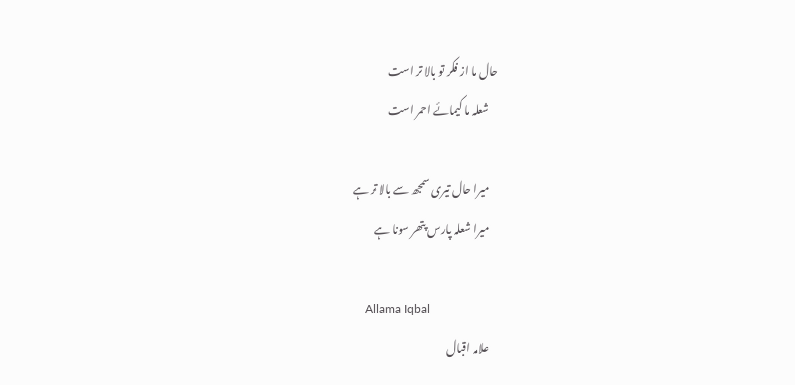حال ما از فکر تو بالا تر است
    شعلہ ما کیمائے احمر است

    میرا حال تیری سمجھ سے بالا تر ہے
    میرا شعلہ پارس پتھر سونا ہے

    Allama Iqbal
    علامہ اقبال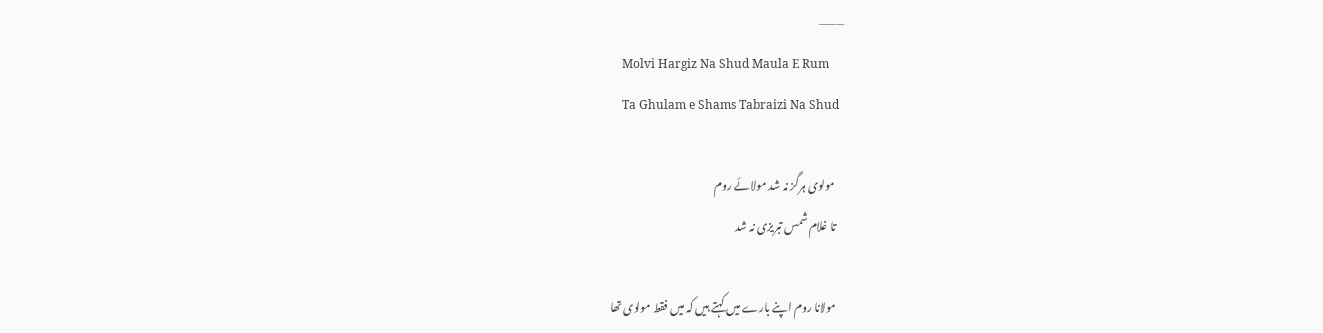———
    Molvi Hargiz Na Shud Maula E Rum
    Ta Ghulam e Shams Tabraizi Na Shud

    مولوی ہرگز نہ شد مولائے روم
    تا غلام شمس تبریزی نہ شد

    مولانا روم اپنے بارے میں کہتے ہیں کہ میں فقط مولوی تھا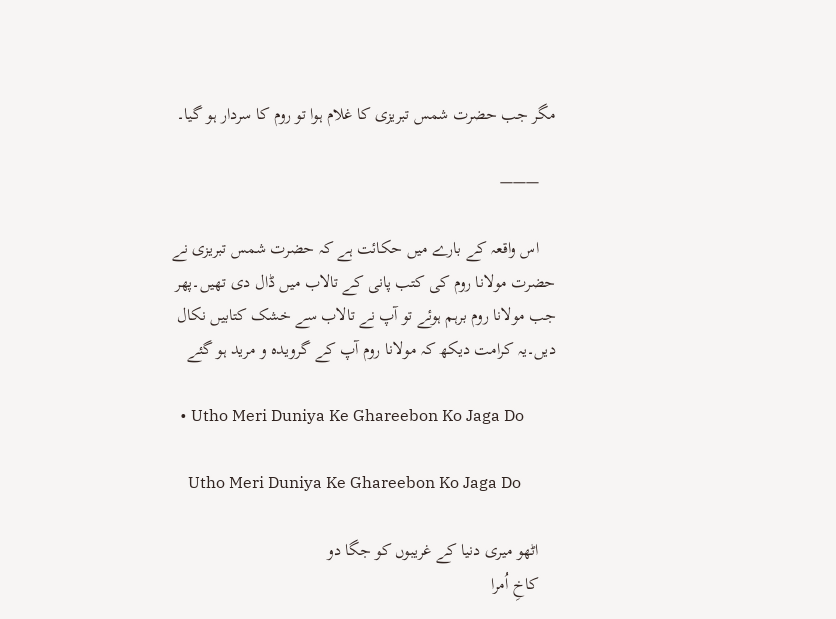مگر جب حضرت شمس تبریزی کا غلام ہوا تو روم کا سردار ہو گیا۔

    ———

    اس واقعہ کے بارے میں حکائت ہے کہ حضرت شمس تبریزی نے حضرت مولانا روم کی کتب پانی کے تالاب میں ڈال دی تھیں۔پھر جب مولانا روم برہم ہوئے تو آپ نے تالاب سے خشک کتابیں نکال دیں۔یہ کرامت دیکھ کہ مولانا روم آپ کے گرویدہ و مرید ہو گئے

  • Utho Meri Duniya Ke Ghareebon Ko Jaga Do

    Utho Meri Duniya Ke Ghareebon Ko Jaga Do

    اٹھو میری دنیا کے غریبوں کو جگا دو
    کاخِ اُمرا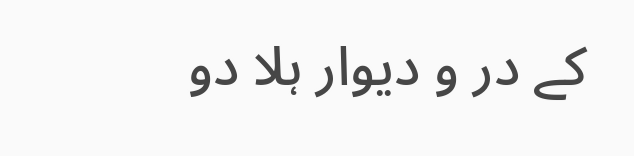کے در و دیوار ہلا دو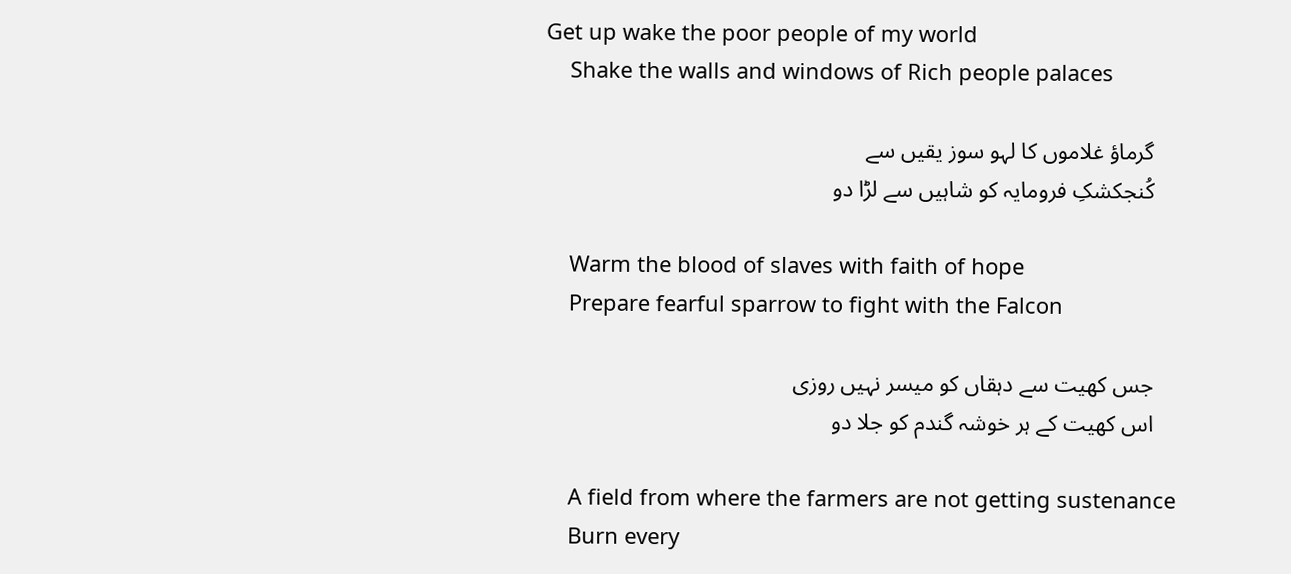Get up wake the poor people of my world
    Shake the walls and windows of Rich people palaces

    گرماؤ غلاموں کا لہو سوز یقیں سے
    کُنجکشکِ فرومایہ کو شاہیں سے لڑا دو

    Warm the blood of slaves with faith of hope
    Prepare fearful sparrow to fight with the Falcon

    جس کھیت سے دہقاں کو میسر نہیں روزی
    اس کھیت کے ہر خوشہ گندم کو جلا دو

    A field from where the farmers are not getting sustenance
    Burn every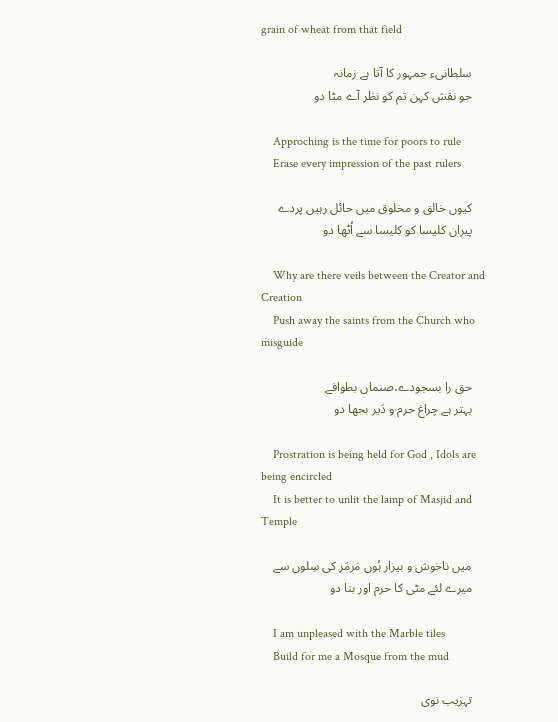grain of wheat from that field

    سلطانیء جمہور کا آتا ہے زمانہ
    جو نقش کہن تم کو نظر آے مٹا دو

    Approching is the time for poors to rule
    Erase every impression of the past rulers

    کیوں خالق و مخلوق میں حائل رہیں پردے
    پیران کلیسا کو کلیسا سے اُٹھا دو

    Why are there veils between the Creator and Creation
    Push away the saints from the Church who misguide

    حق را بسجودے،صنماں بطوافے
    بہتر ہے چراغ حرم و دَیر بجھا دو

    Prostration is being held for God , Idols are being encircled
    It is better to unlit the lamp of Masjid and Temple

    میں ناخوش و بیزار ہُوں مَرمَر کی سِلوں سے
    میرے لئے مٹی کا حرم اور بنا دو

    I am unpleased with the Marble tiles
    Build for me a Mosque from the mud

    تہزیب نوی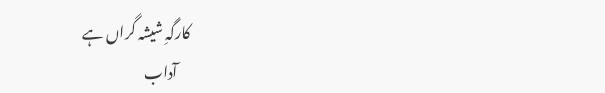کارگہِ شیشہ گراں ہے
    آداب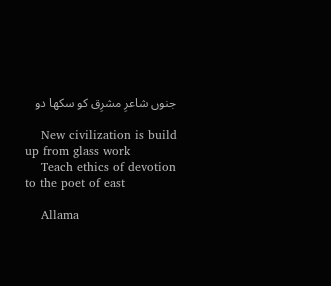جنوں شاعرِ مشرِق کو سکھا دو

    New civilization is build up from glass work
    Teach ethics of devotion to the poet of east

    Allama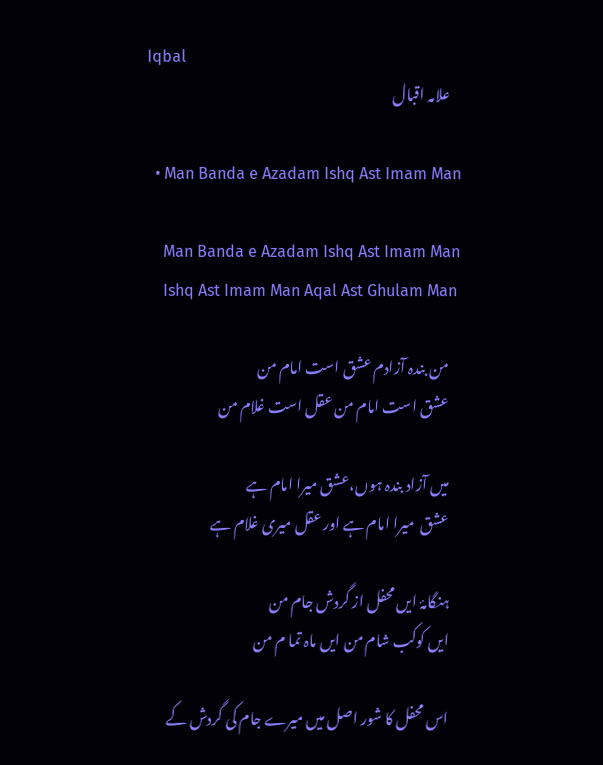Iqbal
    علامہ اقبال

  • Man Banda e Azadam Ishq Ast Imam Man

    Man Banda e Azadam Ishq Ast Imam Man
    Ishq Ast Imam Man Aqal Ast Ghulam Man

    من بندہ آزادم عشق است امام من
    عشق است امام من عقل است غلام من

    میں آزاد بندہ ہوں،عشق میرا امام ہے
    عشق  میرا امام ہے اور عقل میری غلام ہے

    ہنگامۂ ایں محفل از گردش جام من
    ایں کوکب شام من ایں ماہ تما م من

    اس محفل کا شور اصل میں میرے جام کی گردش کے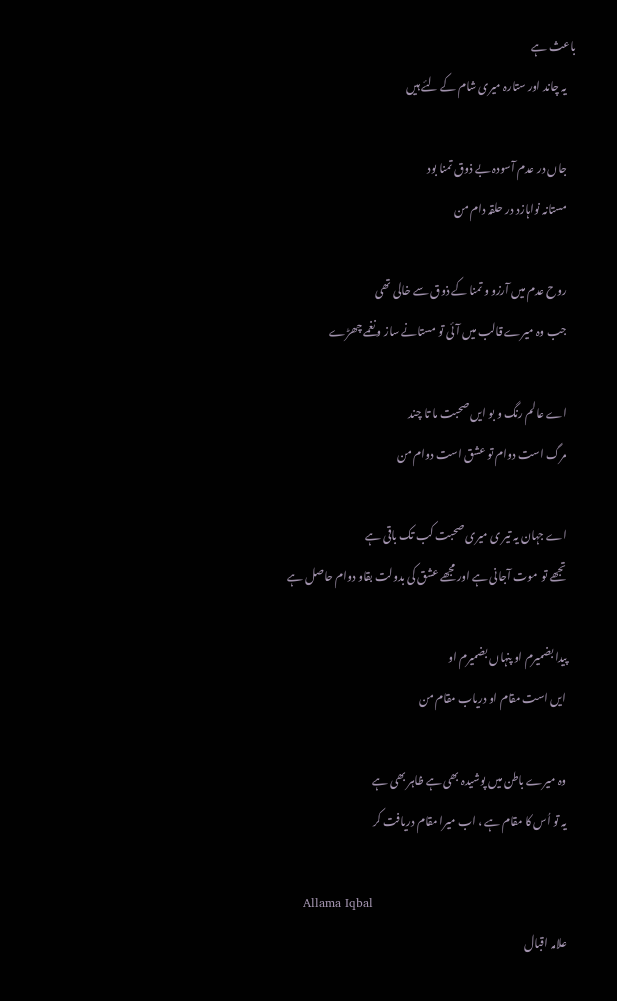باعث ہے
    یہ چاند اور ستارہ میری شام کے لئے ہیں

    جاں در عدم آسودہ بے ذوق تمنا بود
    مستانہ نواہازد در حلقہ دام من

    روح عدم میں آرزو و تمنا کے ذوق سے خالی تھی
    جب وہ میرے قالب میں آئی تو مستانے ساز و نغمے چھڑے

    اے عالم رنگ و بو ایں صحبت ما تا چند
    مرگ است دوام تو عشق است دوام من

    اے جہان یہ تیر ی میری صحبت کب تک باقی ہے
    تجھے تو  موت آجانی ہے اور مجھے عشق کی بدولت بقاو دوام حاصل ہے

    پیدا بضمیرم او پنہاں بضمیرم او
    ایں است مقام او دریاب مقام من

    وہ میرے باطن میں پوشیدہ بھی ہے ظاہر بھی ہے
    یہ تو اُس کا مقام ہے ، اب میرا مقام دریافت کر

    Allama Iqbal
    علامہ اقبال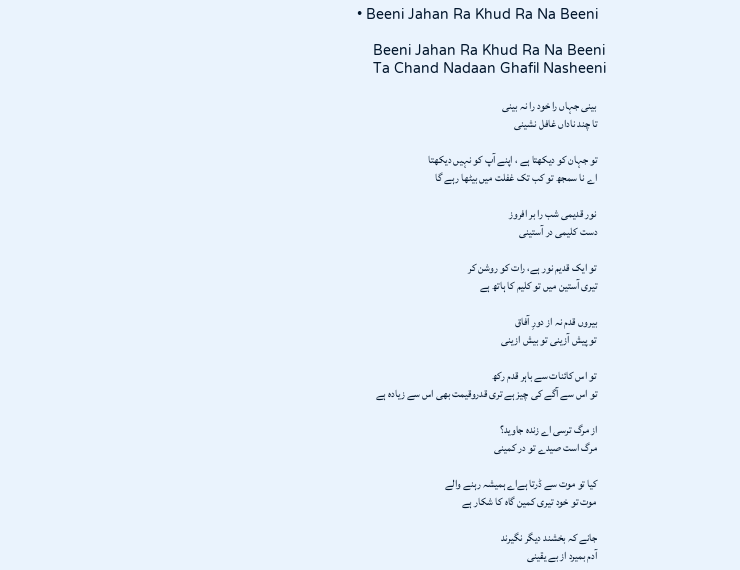• Beeni Jahan Ra Khud Ra Na Beeni

    Beeni Jahan Ra Khud Ra Na Beeni
    Ta Chand Nadaan Ghafil Nasheeni

    بینی جہاں را خود را نہ بینی
    تا چند ناداں غافل نشینی

    تو جہان کو دیکھتا ہے ، اپنے آپ کو نہیں دیکھتا
    اے نا سمجھ تو کب تک غفلت میں بیٹھا رہے گا

    نور قدیمی شب را بر افروز
    دست کلیمی در آستینی

    تو ایک قدیم نور ہے، رات کو روشن کر
    تیری آستین میں تو کلیم کا ہاتھ ہے

    بیروں قدم نہ از دورِ آفاق
    تو پیش آزینی تو بیش ازینی

    تو اس کائنات سے باہر قدم رکھ
    تو اس سے آگے کی چیز ہے تری قدروقیمت بھی اس سے زیادہ ہے

    از مرگ ترسی اے زندہ جاوید؟
    مرگ است صیدے تو در کمینی

    کیا تو موت سے ڈرتا ہےاے ہمیشہ رہنے والے
    موت تو خود تیری کمین گاہ کا شکار ہے

    جانے کہ بخشند دیگر نگیرند
    آدم بمیرد از بے یقینی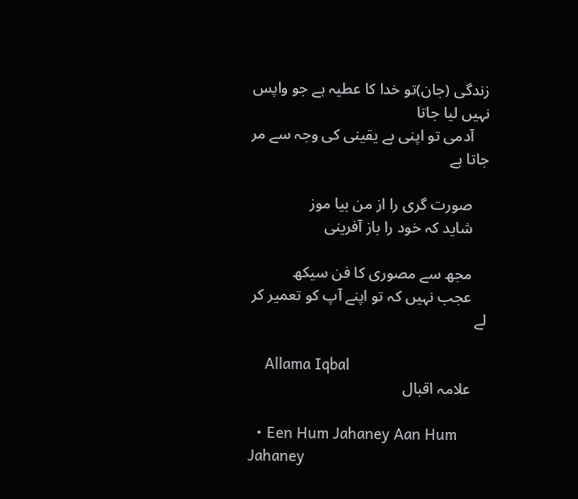زندگی (جان)تو خدا کا عطیہ ہے جو واپس نہیں لیا جاتا
    آدمی تو اپنی بے یقینی کی وجہ سے مر جاتا ہے

    صورت گری را از من بیا موز
    شاید کہ خود را باز آفرینی

    مجھ سے مصوری کا فن سیکھ
    عجب نہیں کہ تو اپنے آپ کو تعمیر کر لے

    Allama Iqbal
    علامہ اقبال

  • Een Hum Jahaney Aan Hum Jahaney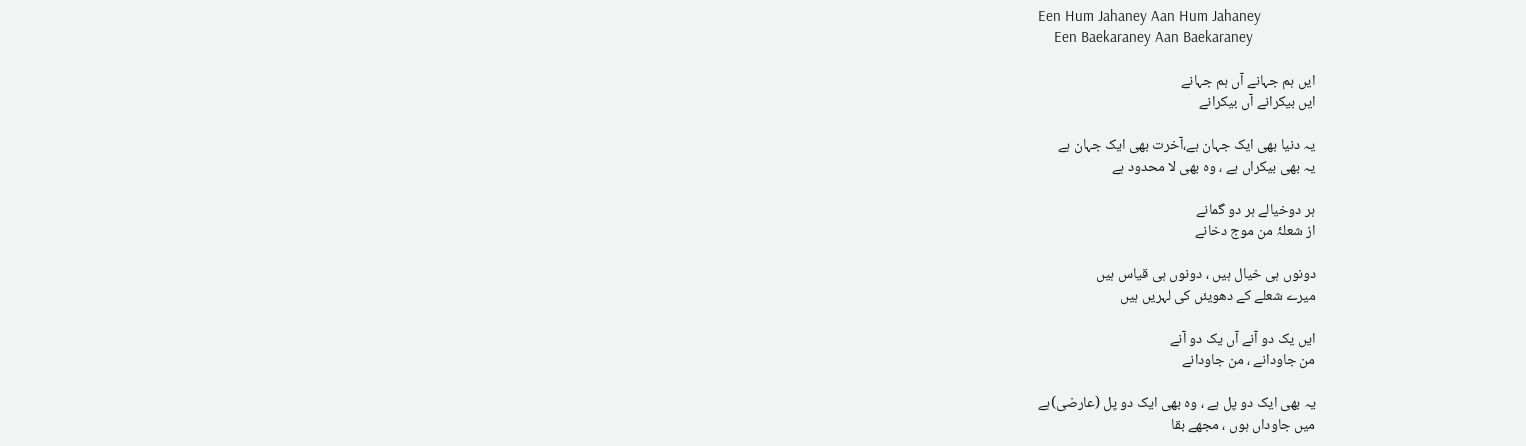Een Hum Jahaney Aan Hum Jahaney
    Een Baekaraney Aan Baekaraney

    ایں ہم جہانے آں ہم جہانے
    ایں بیکرانے آں بیکرانے

    یہ دنیا بھی ایک جہان ہے،آخرت بھی ایک جہان ہے
    یہ بھی بیکراں ہے ، وہ بھی لا محدود ہے

    ہر دوخیالے ہر دو گمانے
    از شعلۂ من موج دخانے

    دونوں ہی خیال ہیں ، دونوں ہی قیاس ہیں
    میرے شعلے کے دھویئں کی لہریں ہیں

    ایں یک دو آنے آں یک دو آنے
    من جاودانے ، من جاودانے

    یہ بھی ایک دو پل ہے ، وہ بھی ایک دو پل (عارضی)ہے
    میں جاوداں ہوں ، مجھے بقا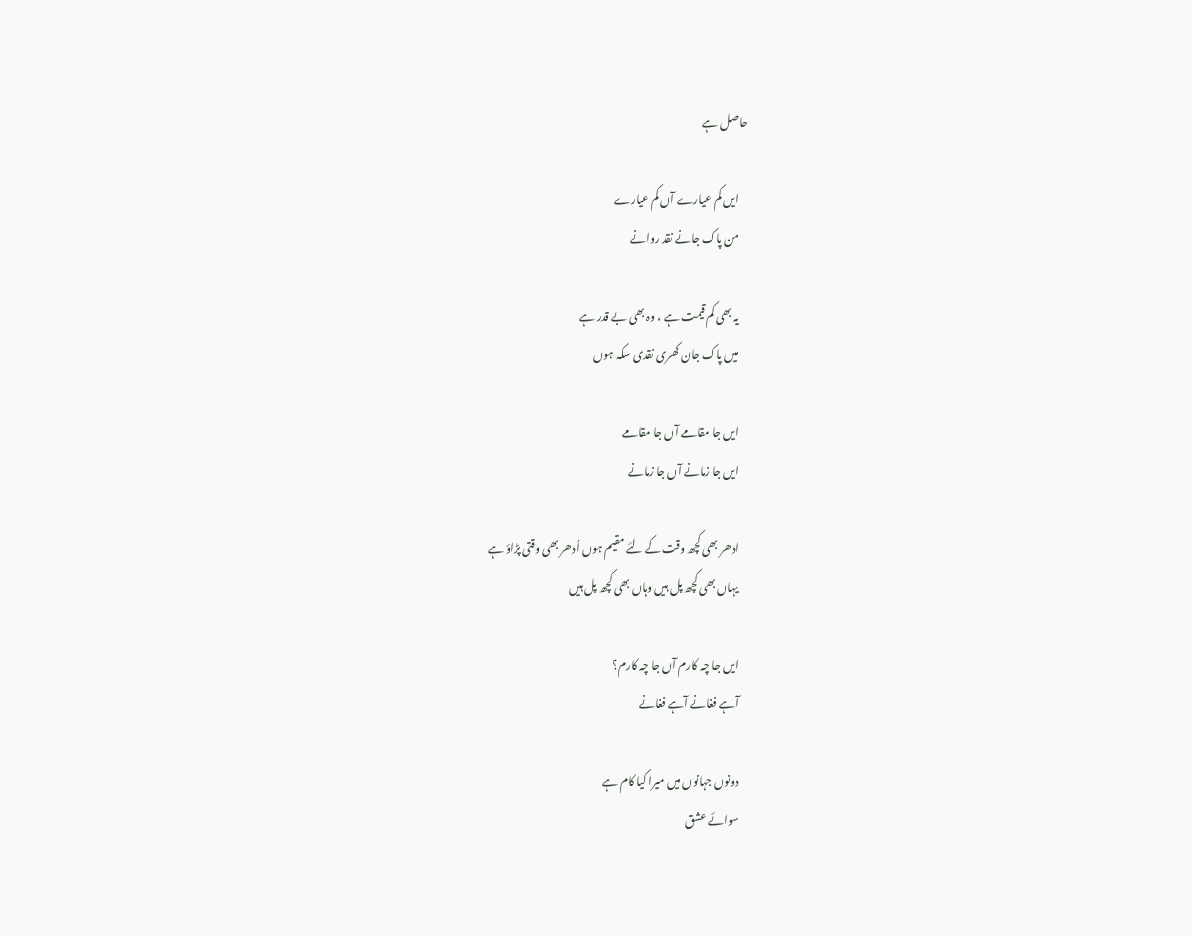حاصل ہے

    ایں کم عیارے آں کم عیارے
    من پاک جانے نقد روانے

    یہ بھی کم قیمت ہے ، وہ بھی بے قدر ہے
    میں پاک جان کھری نقدی سکہ ہوں

    ایں جا مقامے آں جا مقامے
    ایں جا زمانے آں جا زمانے

    ادھر بھی کچھ وقت کے لئے مقیم ہوں اُدھر بھی وقتی پڑاؤ ہے
    یہاں بھی کچھ پل ہیں وہاں بھی کچھ پل ہیں

    ایں جا چہ کارم آں جا چہ کارم؟
    آہے فغانے آہے فغانے

    دونوں جہانوں میں میرا کیا کام ہے
    سوائے عشق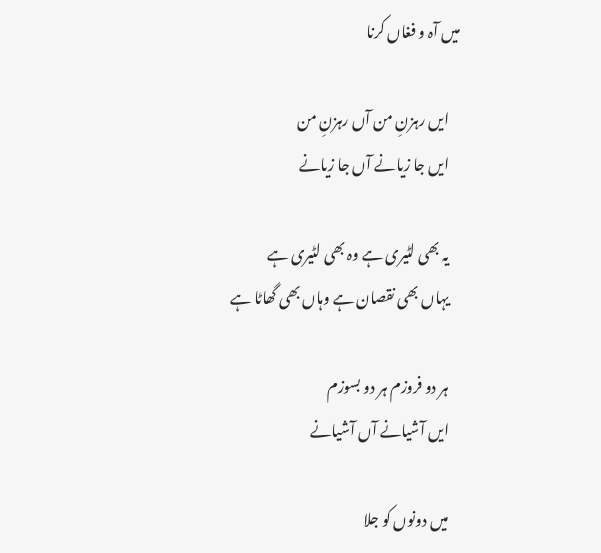میں آہ و فغاں کرنا

    ایں رہزنِ من آں رہزنِ من
    ایں جا زیانے آں جا زیانے

    یہ بھی لٹیری ہے وہ بھی لٹیری ہے
    یہاں بھی نقصان ہے وہاں بھی گھاٹا ہے

    ہر دو فروزم ہر دو بسوزم
    ایں آشیانے آں آشیانے

    میں دونوں کو جلا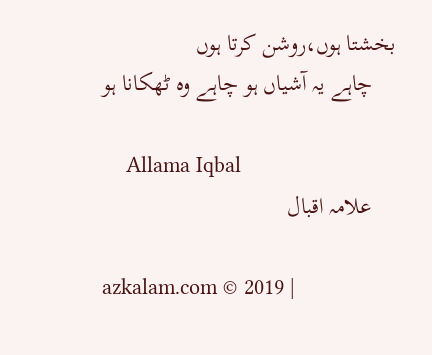بخشتا ہوں،روشن کرتا ہوں
    چاہے یہ آشیاں ہو چاہے وہ ٹھکانا ہو

    Allama Iqbal
    علامہ اقبال

azkalam.com © 2019 |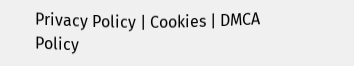Privacy Policy | Cookies | DMCA Policy